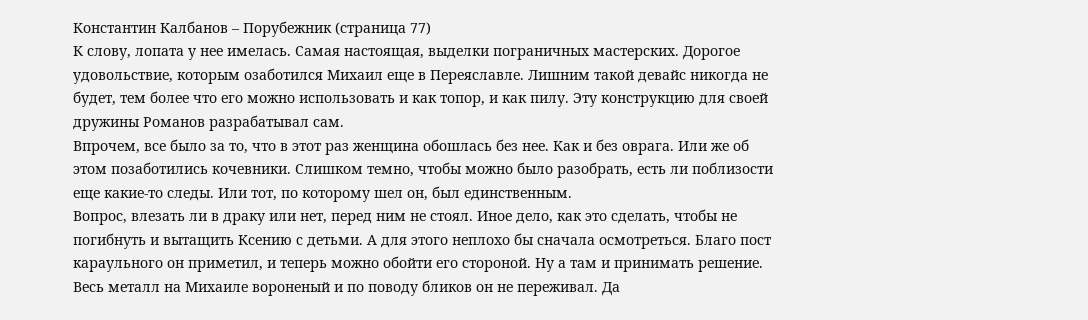Константин Калбанов – Порубежник (страница 77)
К слову, лопата у нее имелась. Самая настоящая, выделки пограничных мастерских. Дорогое удовольствие, которым озаботился Михаил еще в Переяславле. Лишним такой девайс никогда не будет, тем более что его можно использовать и как топор, и как пилу. Эту конструкцию для своей дружины Романов разрабатывал сам.
Впрочем, все было за то, что в этот раз женщина обошлась без нее. Как и без оврага. Или же об этом позаботились кочевники. Слишком темно, чтобы можно было разобрать, есть ли поблизости еще какие-то следы. Или тот, по которому шел он, был единственным.
Вопрос, влезать ли в драку или нет, перед ним не стоял. Иное дело, как это сделать, чтобы не погибнуть и вытащить Ксению с детьми. А для этого неплохо бы сначала осмотреться. Благо пост караульного он приметил, и теперь можно обойти его стороной. Ну а там и принимать решение.
Весь металл на Михаиле вороненый и по поводу бликов он не переживал. Да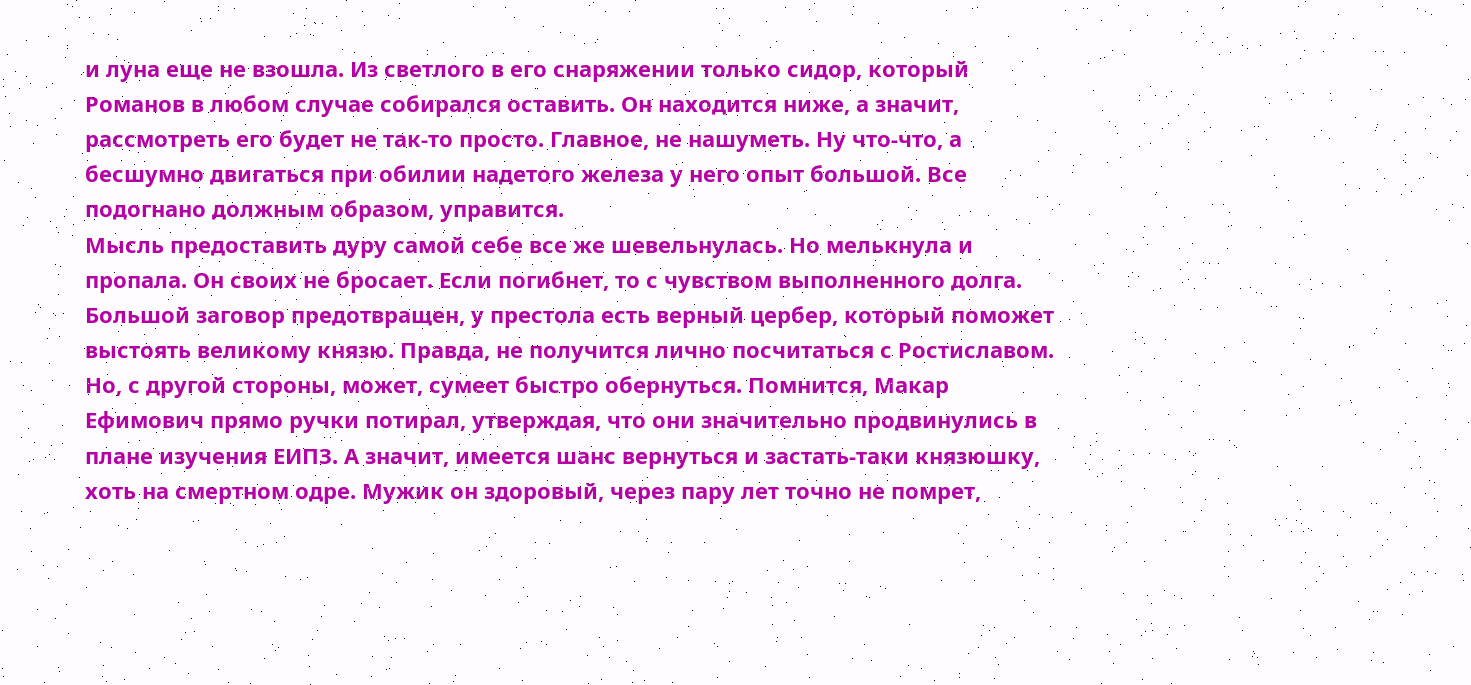и луна еще не взошла. Из светлого в его снаряжении только сидор, который Романов в любом случае собирался оставить. Он находится ниже, а значит, рассмотреть его будет не так-то просто. Главное, не нашуметь. Ну что-что, а бесшумно двигаться при обилии надетого железа у него опыт большой. Все подогнано должным образом, управится.
Мысль предоставить дуру самой себе все же шевельнулась. Но мелькнула и пропала. Он своих не бросает. Если погибнет, то с чувством выполненного долга. Большой заговор предотвращен, у престола есть верный цербер, который поможет выстоять великому князю. Правда, не получится лично посчитаться с Ростиславом.
Но, с другой стороны, может, сумеет быстро обернуться. Помнится, Макар Ефимович прямо ручки потирал, утверждая, что они значительно продвинулись в плане изучения ЕИПЗ. А значит, имеется шанс вернуться и застать-таки князюшку, хоть на смертном одре. Мужик он здоровый, через пару лет точно не помрет,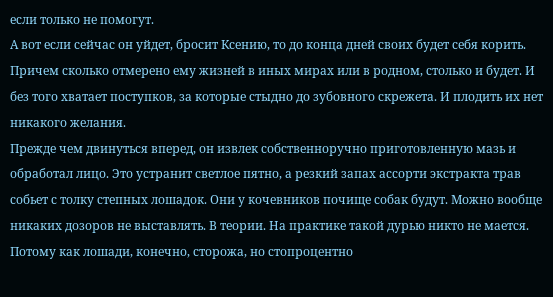если только не помогут.
А вот если сейчас он уйдет, бросит Ксению, то до конца дней своих будет себя корить. Причем сколько отмерено ему жизней в иных мирах или в родном, столько и будет. И без того хватает поступков, за которые стыдно до зубовного скрежета. И плодить их нет никакого желания.
Прежде чем двинуться вперед, он извлек собственноручно приготовленную мазь и обработал лицо. Это устранит светлое пятно, а резкий запах ассорти экстракта трав собьет с толку степных лошадок. Они у кочевников почище собак будут. Можно вообще никаких дозоров не выставлять. В теории. На практике такой дурью никто не мается. Потому как лошади, конечно, сторожа, но стопроцентно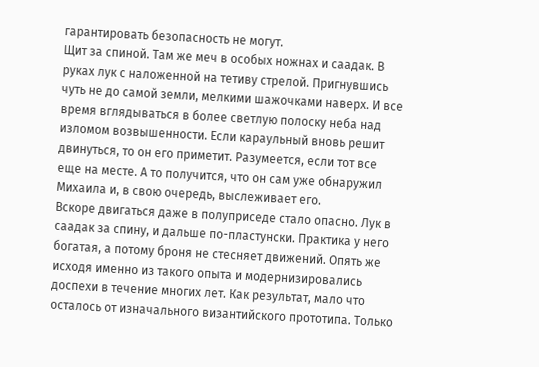гарантировать безопасность не могут.
Щит за спиной. Там же меч в особых ножнах и саадак. В руках лук с наложенной на тетиву стрелой. Пригнувшись чуть не до самой земли, мелкими шажочками наверх. И все время вглядываться в более светлую полоску неба над изломом возвышенности. Если караульный вновь решит двинуться, то он его приметит. Разумеется, если тот все еще на месте. А то получится, что он сам уже обнаружил Михаила и, в свою очередь, выслеживает его.
Вскоре двигаться даже в полуприседе стало опасно. Лук в саадак за спину, и дальше по-пластунски. Практика у него богатая, а потому броня не стесняет движений. Опять же исходя именно из такого опыта и модернизировались доспехи в течение многих лет. Как результат, мало что осталось от изначального византийского прототипа. Только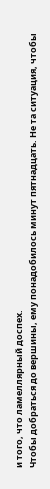и того, что ламеллярный доспех.
Чтобы добраться до вершины, ему понадобилось минут пятнадцать. Не та ситуация, чтобы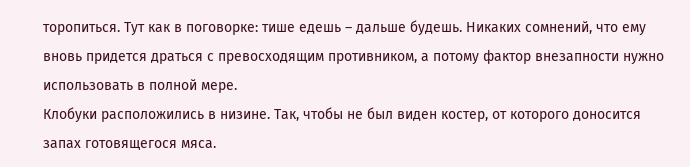торопиться. Тут как в поговорке: тише едешь – дальше будешь. Никаких сомнений, что ему вновь придется драться с превосходящим противником, а потому фактор внезапности нужно использовать в полной мере.
Клобуки расположились в низине. Так, чтобы не был виден костер, от которого доносится запах готовящегося мяса.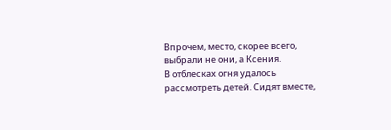Впрочем, место, скорее всего, выбрали не они, а Ксения.
В отблесках огня удалось рассмотреть детей. Сидят вместе,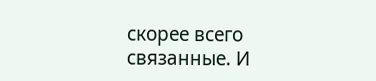скорее всего связанные. И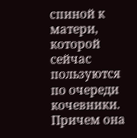спиной к матери, которой сейчас пользуются по очереди кочевники. Причем она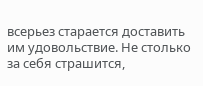всерьез старается доставить им удовольствие. Не столько за себя страшится,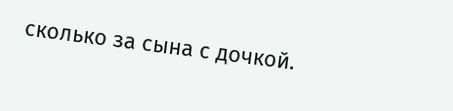сколько за сына с дочкой.